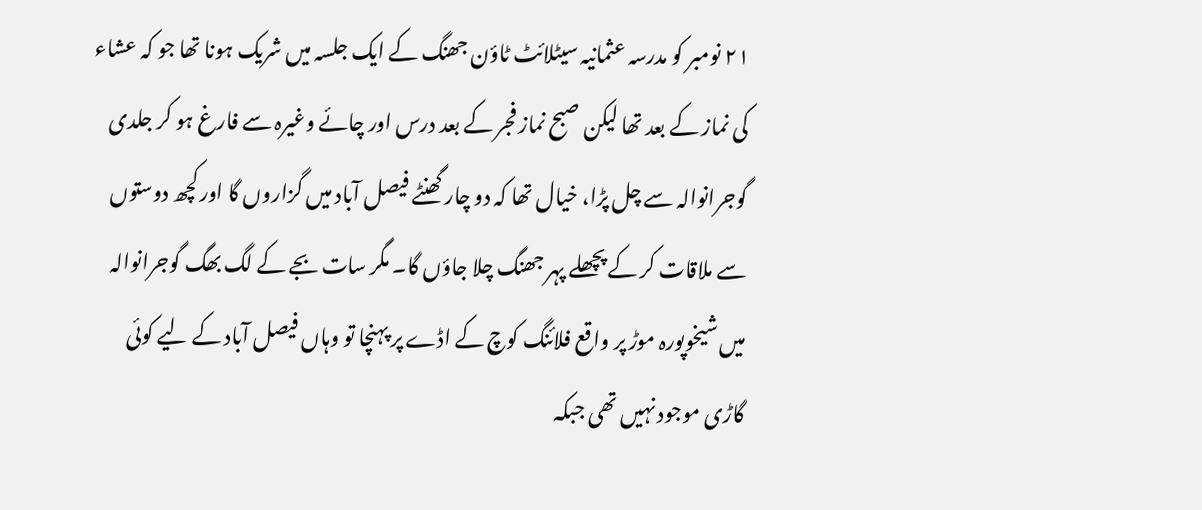۲۱ نومبر کو مدرسہ عثمانیہ سیٹلائٹ ٹاؤن جھنگ کے ایک جلسہ میں شریک ہونا تھا جو کہ عشاء کی نماز کے بعد تھا لیکن صبح نماز فجر کے بعد درس اور چائے وغیرہ سے فارغ ہو کر جلدی گوجرانوالہ سے چل پڑا، خیال تھا کہ دو چار گھنٹے فیصل آباد میں گزاروں گا اور کچھ دوستوں سے ملاقات کر کے پچھلے پہر جھنگ چلا جاؤں گا۔ مگر سات بجے کے لگ بھگ گوجرانوالہ میں شیخوپورہ موڑ پر واقع فلائنگ کوچ کے اڈے پر پہنچا تو وہاں فیصل آباد کے لیے کوئی گاڑی موجود نہیں تھی جبکہ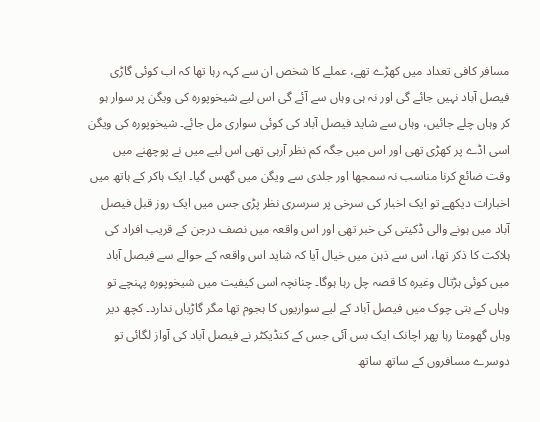مسافر کافی تعداد میں کھڑے تھے، عملے کا شخص ان سے کہہ رہا تھا کہ اب کوئی گاڑی فیصل آباد نہیں جائے گی اور نہ ہی وہاں سے آئے گی اس لیے شیخوپورہ کی ویگن پر سوار ہو کر وہاں چلے جائیں، وہاں سے شاید فیصل آباد کی کوئی سواری مل جائے۔ شیخوپورہ کی ویگن اسی اڈے پر کھڑی تھی اور اس میں جگہ کم نظر آرہی تھی اس لیے میں نے پوچھنے میں وقت ضائع کرنا مناسب نہ سمجھا اور جلدی سے ویگن میں گھس گیا۔ ایک ہاکر کے ہاتھ میں اخبارات دیکھے تو ایک اخبار کی سرخی پر سرسری نظر پڑی جس میں ایک روز قبل فیصل آباد میں ہونے والی ڈکیتی کی خبر تھی اور اس واقعہ میں نصف درجن کے قریب افراد کی ہلاکت کا ذکر تھا، اس سے ذہن میں خیال آیا کہ شاید اس واقعہ کے حوالے سے فیصل آباد میں کوئی ہڑتال وغیرہ کا قصہ چل رہا ہوگا۔ چنانچہ اسی کیفیت میں شیخوپورہ پہنچے تو وہاں کے بتی چوک میں فیصل آباد کے لیے سواریوں کا ہجوم تھا مگر گاڑیاں ندارد۔ کچھ دیر وہاں گھومتا رہا پھر اچانک ایک بس آئی جس کے کنڈیکٹر نے فیصل آباد کی آواز لگائی تو دوسرے مسافروں کے ساتھ ساتھ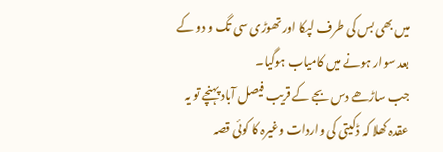میں بھی بس کی طرف لپکا اور تھوڑی سی تگ و دو کے بعد سوار ہونے میں کامیاب ہوگیا۔
جب ساڑھے دس بجے کے قریب فیصل آباد پہنچے تو یہ عقدہ کھلا کہ ڈکیتی کی واردات وغیرہ کا کوئی قصہ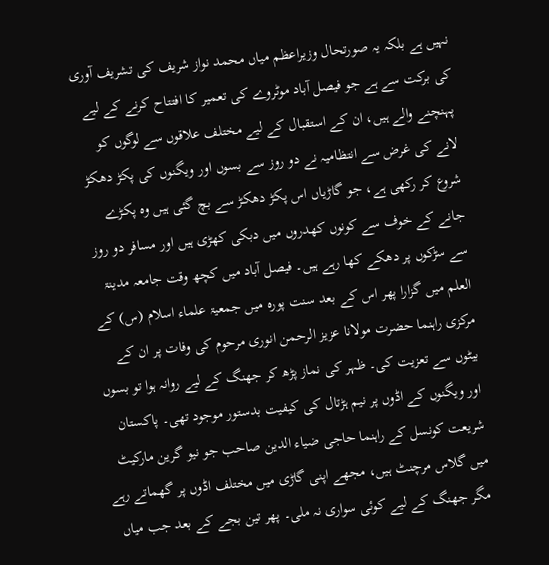نہیں ہے بلکہ یہ صورتحال وزیراعظم میاں محمد نواز شریف کی تشریف آوری کی برکت سے ہے جو فیصل آباد موٹروے کی تعمیر کا افتتاح کرنے کے لیے پہنچنے والے ہیں، ان کے استقبال کے لیے مختلف علاقوں سے لوگوں کو لانے کی غرض سے انتظامیہ نے دو روز سے بسوں اور ویگنوں کی پکڑ دھکڑ شروع کر رکھی ہے، جو گاڑیاں اس پکڑ دھکڑ سے بچ گئی ہیں وہ پکڑے جانے کے خوف سے کونوں کھدروں میں دبکی کھڑی ہیں اور مسافر دو روز سے سڑکوں پر دھکے کھا رہے ہیں۔ فیصل آباد میں کچھ وقت جامعہ مدینۃ العلم میں گزارا پھر اس کے بعد سنت پورہ میں جمعیۃ علماء اسلام (س) کے مرکزی راہنما حضرت مولانا عزیز الرحمن انوری مرحوم کی وفات پر ان کے بیٹوں سے تعزیت کی۔ ظہر کی نماز پڑھ کر جھنگ کے لیے روانہ ہوا تو بسوں اور ویگنوں کے اڈوں پر نیم ہڑتال کی کیفیت بدستور موجود تھی۔ پاکستان شریعت کونسل کے راہنما حاجی ضیاء الدین صاحب جو نیو گرین مارکیٹ میں گلاس مرچنٹ ہیں، مجھے اپنی گاڑی میں مختلف اڈوں پر گھماتے رہے مگر جھنگ کے لیے کوئی سواری نہ ملی۔ پھر تین بجے کے بعد جب میاں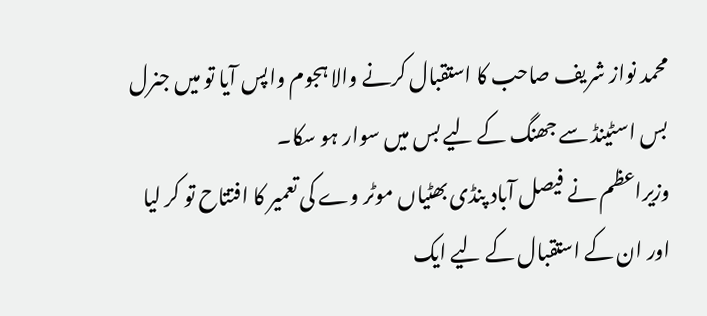محمد نواز شریف صاحب کا استقبال کرنے والا ہجوم واپس آیا تو میں جنرل بس اسٹینڈ سے جھنگ کے لیے بس میں سوار ہو سکا۔
وزیراعظم نے فیصل آباد پنڈی بھٹیاں موٹر وے کی تعمیر کا افتتاح تو کر لیا اور ان کے استقبال کے لیے ایک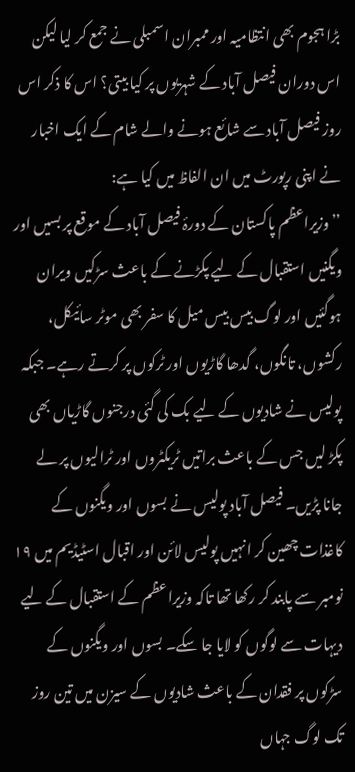بڑا ہجوم بھی انتظامیہ اور ممبران اسمبلی نے جمع کر لیا لیکن اس دوران فیصل آباد کے شہریوں پر کیا بیتی؟ اس کا ذکر اس روز فیصل آباد سے شائع ہونے والے شام کے ایک اخبار نے اپنی رپورٹ میں ان الفاظ میں کیا ہے:
’’وزیراعظم پاکستان کے دورۂ فیصل آباد کے موقع پر بسیں اور ویگنیں استقبال کے لیے پکڑنے کے باعث سڑکیں ویران ہوگئیں اور لوگ بیس بیس میل کا سفر بھی موٹر سائیکل، رکشوں، تانگوں، گدھا گاڑیوں اور ٹرکوں پر کرتے رہے۔ جبکہ پولیس نے شادیوں کے لیے بک کی گئی درجنوں گاڑیاں بھی پکڑ لیں جس کے باعث براتیں ٹریکٹروں اور ٹرالیوں پر لے جانا پڑیں۔ فیصل آباد پولیس نے بسوں اور ویگنوں کے کاغذات چھین کر انہیں پولیس لائن اور اقبال اسٹیڈیم میں ۱۹ نومبر سے پابند کر رکھا تھا تاکہ وزیراعظم کے استقبال کے لیے دیہات سے لوگوں کو لایا جا سکے۔ بسوں اور ویگنوں کے سڑکوں پر فقدان کے باعث شادیوں کے سیزن میں تین روز تک لوگ جہاں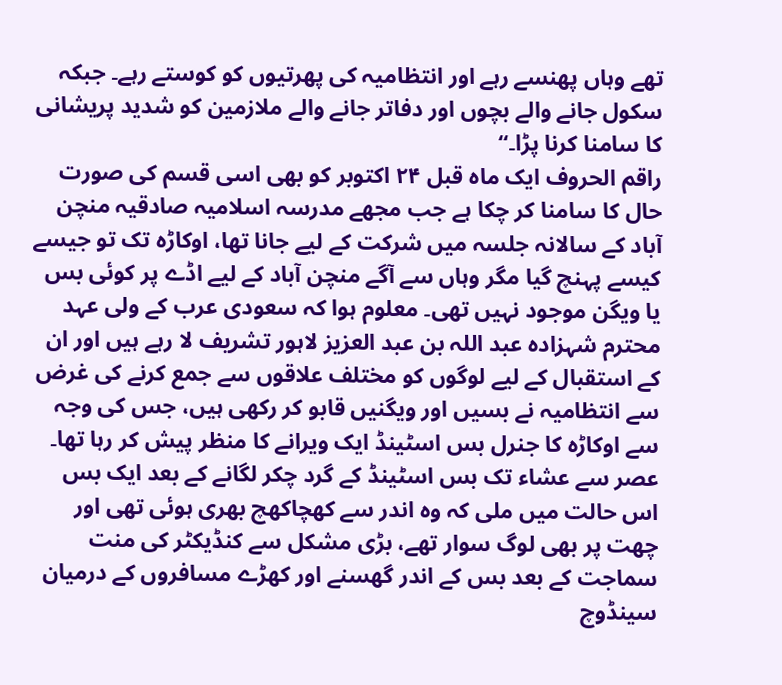تھے وہاں پھنسے رہے اور انتظامیہ کی پھرتیوں کو کوستے رہے۔ جبکہ سکول جانے والے بچوں اور دفاتر جانے والے ملازمین کو شدید پریشانی کا سامنا کرنا پڑا۔‘‘
راقم الحروف ایک ماہ قبل ۲۴ اکتوبر کو بھی اسی قسم کی صورت حال کا سامنا کر چکا ہے جب مجھے مدرسہ اسلامیہ صادقیہ منچن آباد کے سالانہ جلسہ میں شرکت کے لیے جانا تھا، اوکاڑہ تک تو جیسے کیسے پہنچ گیا مگر وہاں سے آگے منچن آباد کے لیے اڈے پر کوئی بس یا ویگن موجود نہیں تھی۔ معلوم ہوا کہ سعودی عرب کے ولی عہد محترم شہزادہ عبد اللہ بن عبد العزیز لاہور تشریف لا رہے ہیں اور ان کے استقبال کے لیے لوگوں کو مختلف علاقوں سے جمع کرنے کی غرض سے انتظامیہ نے بسیں اور ویگنیں قابو کر رکھی ہیں، جس کی وجہ سے اوکاڑہ کا جنرل بس اسٹینڈ ایک ویرانے کا منظر پیش کر رہا تھا۔ عصر سے عشاء تک بس اسٹینڈ کے گرد چکر لگانے کے بعد ایک بس اس حالت میں ملی کہ وہ اندر سے کھچاکھچ بھری ہوئی تھی اور چھت پر بھی لوگ سوار تھے، بڑی مشکل سے کنڈیکٹر کی منت سماجت کے بعد بس کے اندر گھسنے اور کھڑے مسافروں کے درمیان سینڈوچ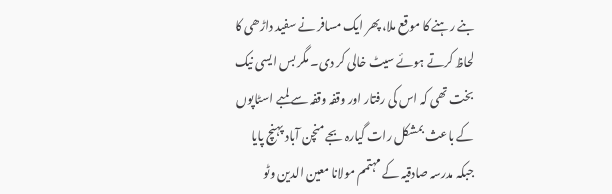بنے رہنے کا موقع ملا، پھر ایک مسافر نے سفید داڑھی کا لحاظ کرتے ہوئے سیٹ خالی کر دی۔ مگر بس ایسی نیک بخت تھی کہ اس کی رفتار اور وقفہ وقفہ سے لمبے اسٹاپوں کے باعث بمشکل رات گیارہ بجے منچن آباد پہنچ پایا جبکہ مدرسہ صادقیہ کے مہتمم مولانا معین الدین وٹو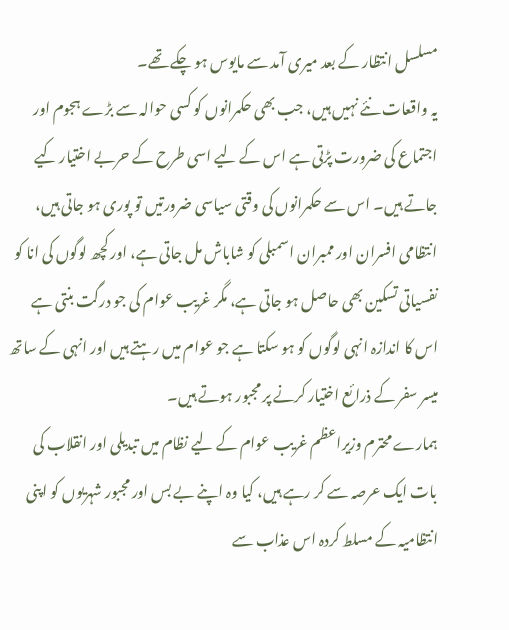مسلسل انتظار کے بعد میری آمد سے مایوس ہو چکے تھے۔
یہ واقعات نئے نہیں ہیں، جب بھی حکمرانوں کو کسی حوالہ سے بڑے ہجوم اور اجتماع کی ضرورت پڑتی ہے اس کے لیے اسی طرح کے حربے اختیار کیے جاتے ہیں۔ اس سے حکمرانوں کی وقتی سیاسی ضرورتیں تو پوری ہو جاتی ہیں، انتظامی افسران اور ممبران اسمبلی کو شاباش مل جاتی ہے، اور کچھ لوگوں کی انا کو نفسیاتی تسکین بھی حاصل ہو جاتی ہے، مگر غریب عوام کی جو درگت بنتی ہے اس کا اندازہ انہی لوگوں کو ہو سکتا ہے جو عوام میں رہتے ہیں اور انہی کے ساتھ میسر سفر کے ذرائع اختیار کرنے پر مجبور ہوتے ہیں۔
ہمارے محترم وزیراعظم غریب عوام کے لیے نظام میں تبدیلی اور انقلاب کی بات ایک عرصہ سے کر رہے ہیں، کیا وہ اپنے بے بس اور مجبور شہریوں کو اپنی انتظامیہ کے مسلط کردہ اس عذاب سے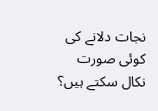نجات دلانے کی کوئی صورت نکال سکتے ہیں؟